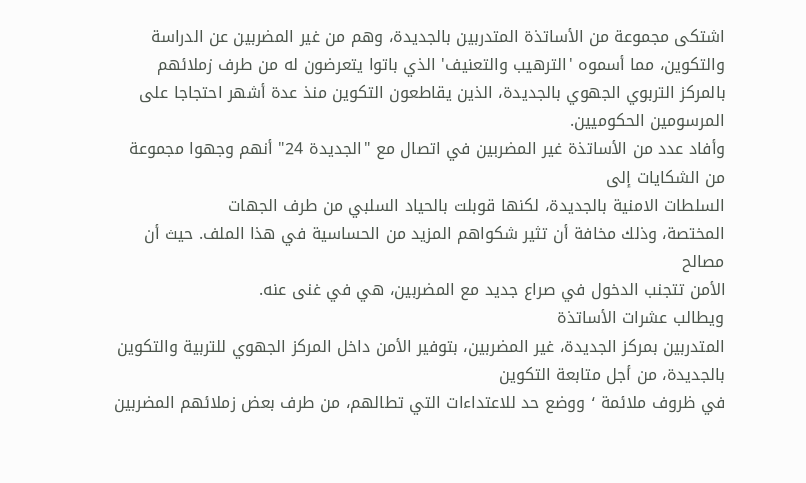اشتكى مجموعة من الأساتذة المتدربين بالجديدة، وهم من غير المضربين عن الدراسة والتكوين، مما أسموه 'الترهيب والتعنيف' الذي باتوا يتعرضون له من طرف زملائهم بالمركز التربوي الجهوي بالجديدة، الذين يقاطعون التكوين منذ عدة أشهر احتجاجا على المرسومين الحكوميين.
وأفاد عدد من الأساتذة غير المضربين في اتصال مع "الجديدة 24" أنهم وجهوا مجموعة من الشكايات إلى
السلطات الامنية بالجديدة، لكنها قوبلت بالحياد السلبي من طرف الجهات
المختصة، وذلك مخافة أن تثير شكواهم المزيد من الحساسية في هذا الملف. حيث أن مصالح
الأمن تتجنب الدخول في صراع جديد مع المضربين، هي في غنى عنه.
ويطالب عشرات الأساتذة
المتدربين بمركز الجديدة، غير المضربين، بتوفير الأمن داخل المركز الجهوي للتربية والتكوين بالجديدة، من أجل متابعة التكوين
في ظروف ملائمة ٬ ووضع حد للاعتداءات التي تطالهم، من طرف بعض زملائهم المضربين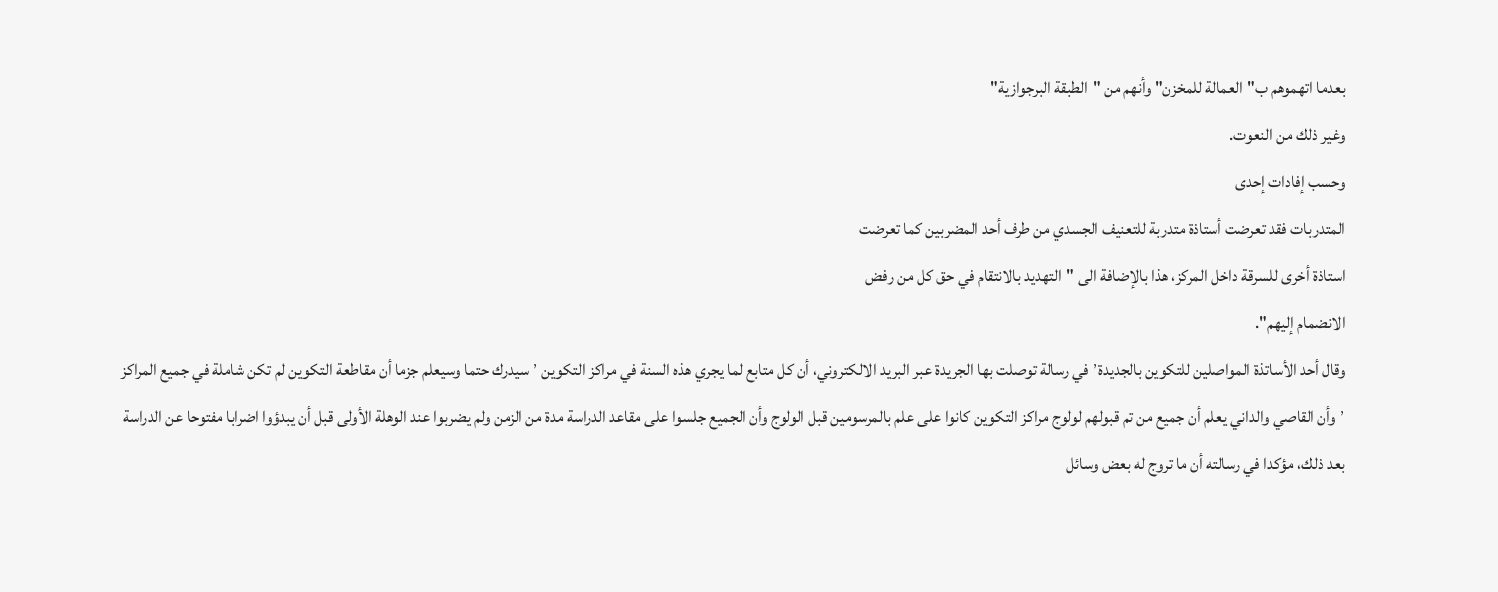بعدما اتهموهم ب"العمالة للمخزن" وأنهم من "الطبقة البرجوازية"
وغير ذلك من النعوت.
وحسب إفادات إحدى
المتدربات فقد تعرضت أستاذة متدربة للتعنيف الجسدي من طرف أحد المضربين كما تعرضت
استاذة أخرى للسرقة داخل المركز، هذا بالإضافة الى "التهديد بالانتقام في حق كل من رفض
الانضمام إليهم".
وقال أحد الأساتذة المواصلين للتكوين بالجديدة٬ في رسالة توصلت بها الجريدة عبر البريد الالكتروني، أن كل متابع لما يجري هذه السنة في مراكز التكوين ٬ سيدرك حتما وسيعلم جزما أن مقاطعة التكوين لم تكن شاملة في جميع المراكز ٬ وأن القاصي والداني يعلم أن جميع من تم قبولهم لولوج مراكز التكوين كانوا على علم بالمرسومين قبل الولوج وأن الجميع جلسوا على مقاعد الدراسة مدة من الزمن ولم يضربوا عند الوهلة الأولى قبل أن يبدؤوا اضرابا مفتوحا عن الدراسة بعد ذلك، مؤكدا في رسالته أن ما تروج له بعض وسائل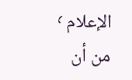الإعلام ٬ من أن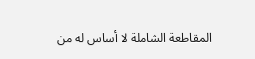المقاطعة الشاملة لا أساس له من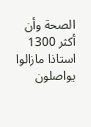الصحة وأن أكثر 1300 استاذا مازالوا يواصلون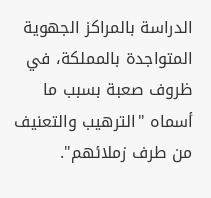الدراسة بالمراكز الجهوية المتواجدة بالمملكة، في ظروف صعبة بسبب ما أسماه "الترهيب والتعنيف من طرف زملائهم".